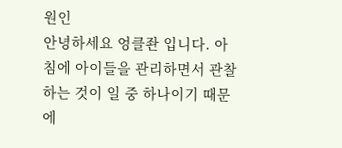원인
안녕하세요 엉클좐 입니다. 아침에 아이들을 관리하면서 관찰하는 것이 일 중 하나이기 때문에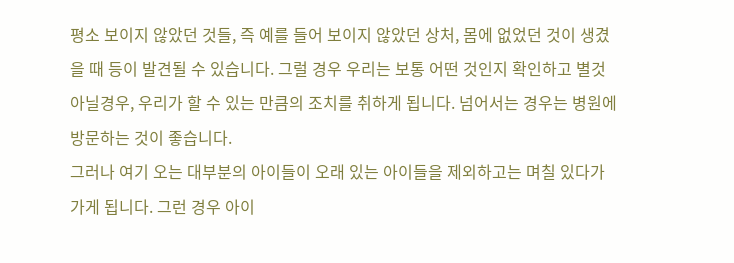평소 보이지 않았던 것들, 즉 예를 들어 보이지 않았던 상처, 몸에 없었던 것이 생겼을 때 등이 발견될 수 있습니다. 그럴 경우 우리는 보통 어떤 것인지 확인하고 별것 아닐경우, 우리가 할 수 있는 만큼의 조치를 취하게 됩니다. 넘어서는 경우는 병원에 방문하는 것이 좋습니다.
그러나 여기 오는 대부분의 아이들이 오래 있는 아이들을 제외하고는 며칠 있다가 가게 됩니다. 그런 경우 아이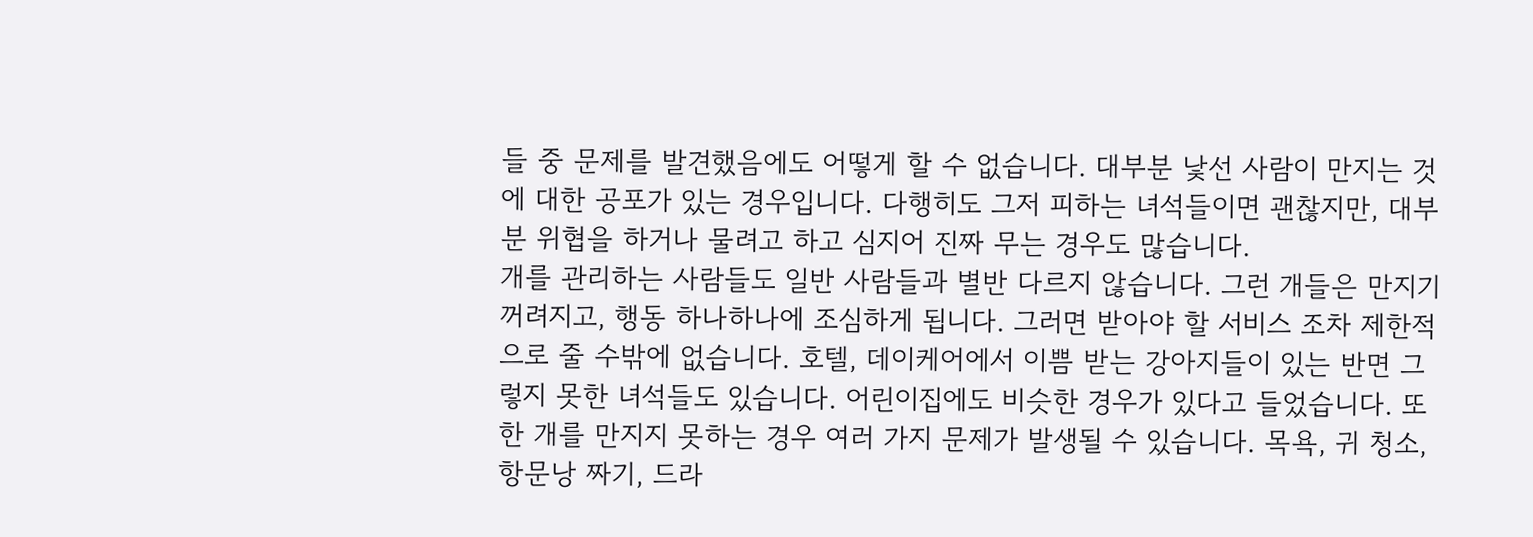들 중 문제를 발견했음에도 어떻게 할 수 없습니다. 대부분 낯선 사람이 만지는 것에 대한 공포가 있는 경우입니다. 다행히도 그저 피하는 녀석들이면 괜찮지만, 대부분 위협을 하거나 물려고 하고 심지어 진짜 무는 경우도 많습니다.
개를 관리하는 사람들도 일반 사람들과 별반 다르지 않습니다. 그런 개들은 만지기 꺼려지고, 행동 하나하나에 조심하게 됩니다. 그러면 받아야 할 서비스 조차 제한적으로 줄 수밖에 없습니다. 호텔, 데이케어에서 이쁨 받는 강아지들이 있는 반면 그렇지 못한 녀석들도 있습니다. 어린이집에도 비슷한 경우가 있다고 들었습니다. 또한 개를 만지지 못하는 경우 여러 가지 문제가 발생될 수 있습니다. 목욕, 귀 청소, 항문낭 짜기, 드라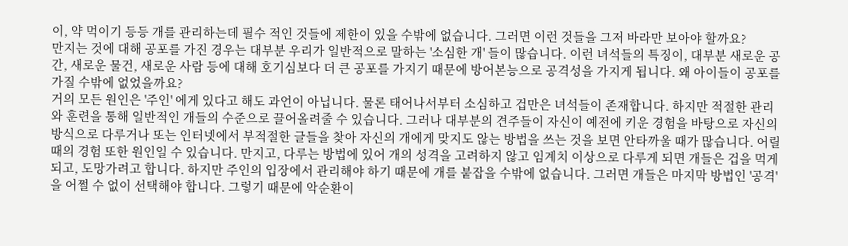이, 약 먹이기 등등 개를 관리하는데 필수 적인 것들에 제한이 있을 수밖에 없습니다. 그러면 이런 것들을 그저 바라만 보아야 할까요?
만지는 것에 대해 공포를 가진 경우는 대부분 우리가 일반적으로 말하는 '소심한 개' 들이 많습니다. 이런 녀석들의 특징이, 대부분 새로운 공간, 새로운 물건, 새로운 사람 등에 대해 호기심보다 더 큰 공포를 가지기 때문에 방어본능으로 공격성을 가지게 됩니다. 왜 아이들이 공포를 가질 수밖에 없었을까요?
거의 모든 원인은 '주인' 에게 있다고 해도 과언이 아닙니다. 물론 태어나서부터 소심하고 겁만은 녀석들이 존재합니다. 하지만 적절한 관리와 훈련을 통해 일반적인 개들의 수준으로 끌어올려줄 수 있습니다. 그러나 대부분의 견주들이 자신이 예전에 키운 경험을 바탕으로 자신의 방식으로 다루거나 또는 인터넷에서 부적절한 글들을 찾아 자신의 개에게 맞지도 않는 방법을 쓰는 것을 보면 안타까울 때가 많습니다. 어릴 때의 경험 또한 원인일 수 있습니다. 만지고, 다루는 방법에 있어 개의 성격을 고려하지 않고 임계치 이상으로 다루게 되면 개들은 겁을 먹게 되고, 도망가려고 합니다. 하지만 주인의 입장에서 관리해야 하기 때문에 개를 붙잡을 수밖에 없습니다. 그러면 개들은 마지막 방법인 '공격'을 어쩔 수 없이 선택해야 합니다. 그렇기 때문에 악순환이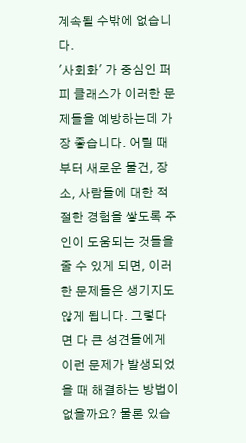계속될 수밖에 없습니다.
'사회화' 가 중심인 퍼피 클래스가 이러한 문제들을 예방하는데 가장 좋습니다. 어릴 때부터 새로운 물건, 장소, 사람들에 대한 적절한 경험을 쌓도록 주인이 도움되는 것들을 줄 수 있게 되면, 이러한 문제들은 생기지도 않게 됩니다. 그렇다면 다 큰 성견들에게 이런 문제가 발생되었을 때 해결하는 방법이 없을까요? 물론 있습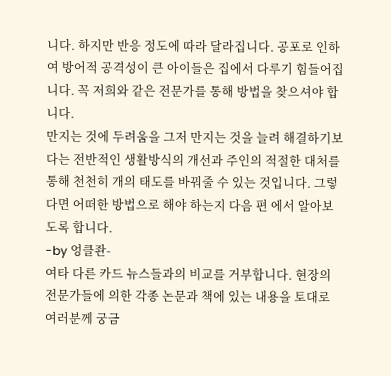니다. 하지만 반응 정도에 따라 달라집니다. 공포로 인하여 방어적 공격성이 큰 아이들은 집에서 다루기 힘들어집니다. 꼭 저희와 같은 전문가를 통해 방법을 찾으셔야 합니다.
만지는 것에 두려움을 그저 만지는 것을 늘려 해결하기보다는 전반적인 생활방식의 개선과 주인의 적절한 대처를 통해 천천히 개의 태도를 바꿔줄 수 있는 것입니다. 그렇다면 어떠한 방법으로 해야 하는지 다음 편 에서 알아보도록 합니다.
-by 엉클좐-
여타 다른 카드 뉴스들과의 비교를 거부합니다. 현장의 전문가들에 의한 각종 논문과 책에 있는 내용을 토대로 여러분께 궁금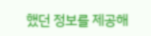했던 정보를 제공해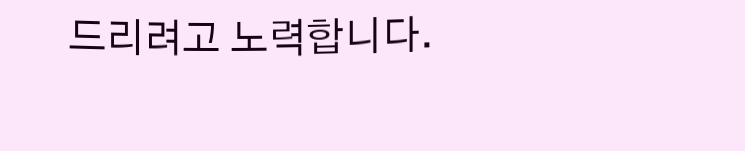드리려고 노력합니다.